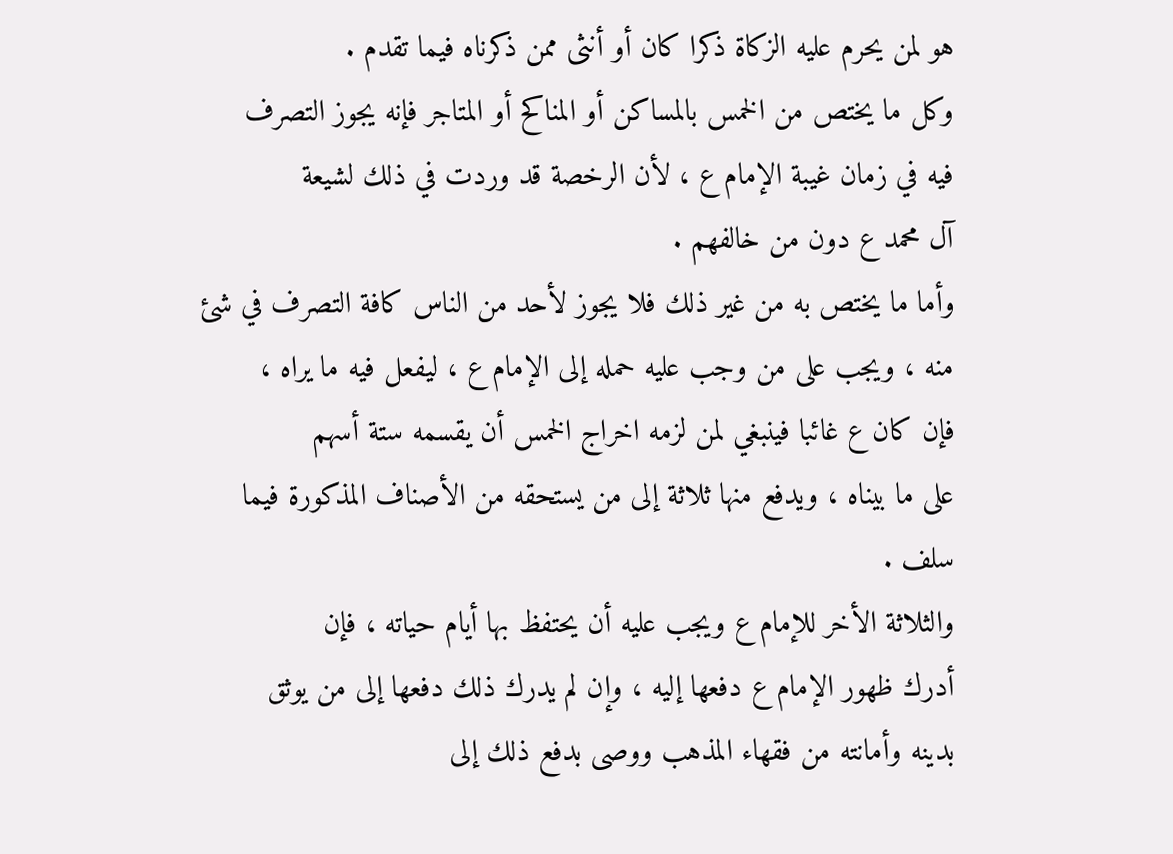هو لمن يحرم عليه الزكاة ذكرا كان أو أنثى ممن ذكرناه فيما تقدم .
وكل ما يختص من الخمس بالمساكن أو المناكح أو المتاجر فإنه يجوز التصرف
فيه في زمان غيبة الإمام ع ، لأن الرخصة قد وردت في ذلك لشيعة
آل محمد ع دون من خالفهم .
وأما ما يختص به من غير ذلك فلا يجوز لأحد من الناس كافة التصرف في شئ
منه ، ويجب على من وجب عليه حمله إلى الإمام ع ، ليفعل فيه ما يراه ،
فإن كان ع غائبا فينبغي لمن لزمه اخراج الخمس أن يقسمه ستة أسهم
على ما بيناه ، ويدفع منها ثلاثة إلى من يستحقه من الأصناف المذكورة فيما
سلف .
والثلاثة الأخر للإمام ع ويجب عليه أن يحتفظ بها أيام حياته ، فإن
أدرك ظهور الإمام ع دفعها إليه ، وإن لم يدرك ذلك دفعها إلى من يوثق
بدينه وأمانته من فقهاء المذهب ووصى بدفع ذلك إلى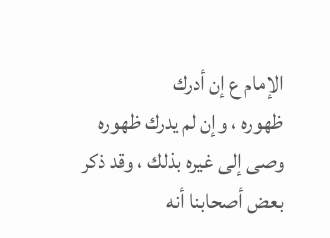الإمام ع إن أدرك
ظهوره ، وإن لم يدرك ظهوره وصى إلى غيره بذلك ، وقد ذكر بعض أصحابنا أنه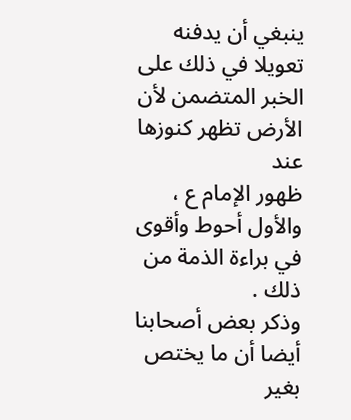ينبغي أن يدفنه تعويلا في ذلك على الخبر المتضمن لأن الأرض تظهر كنوزها عند
ظهور الإمام ع ، والأول أحوط وأقوى في براءة الذمة من ذلك .
وذكر بعض أصحابنا أيضا أن ما يختص بغير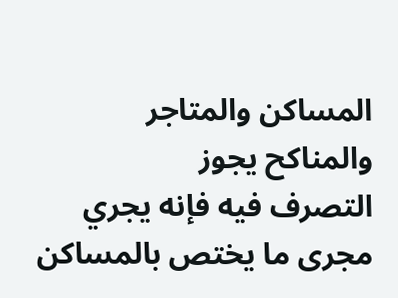المساكن والمتاجر والمناكح يجوز
التصرف فيه فإنه يجري مجرى ما يختص بالمساكن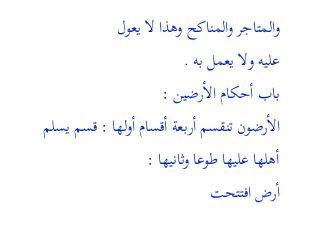والمتاجر والمناكح وهذا لا يعول
عليه ولا يعمل به .
باب أحكام الأرضين :
الأرضون تنقسم أربعة أقسام أولها : قسم يسلم أهلها عليها طوعا وثانيها :
أرض افتتحت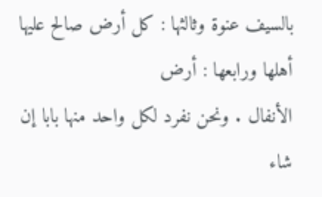بالسيف عنوة وثالثها : كل أرض صالح عليها أهلها ورابعها : أرض
الأنفال . ونحن نفرد لكل واحد منها بابا إن شاء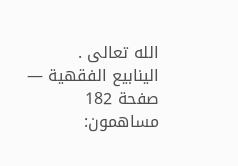الله تعالى .
الينابيع الفقهية — صفحة 182
مساهمون: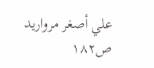علي أصغر مرواريد
ص١٨٢